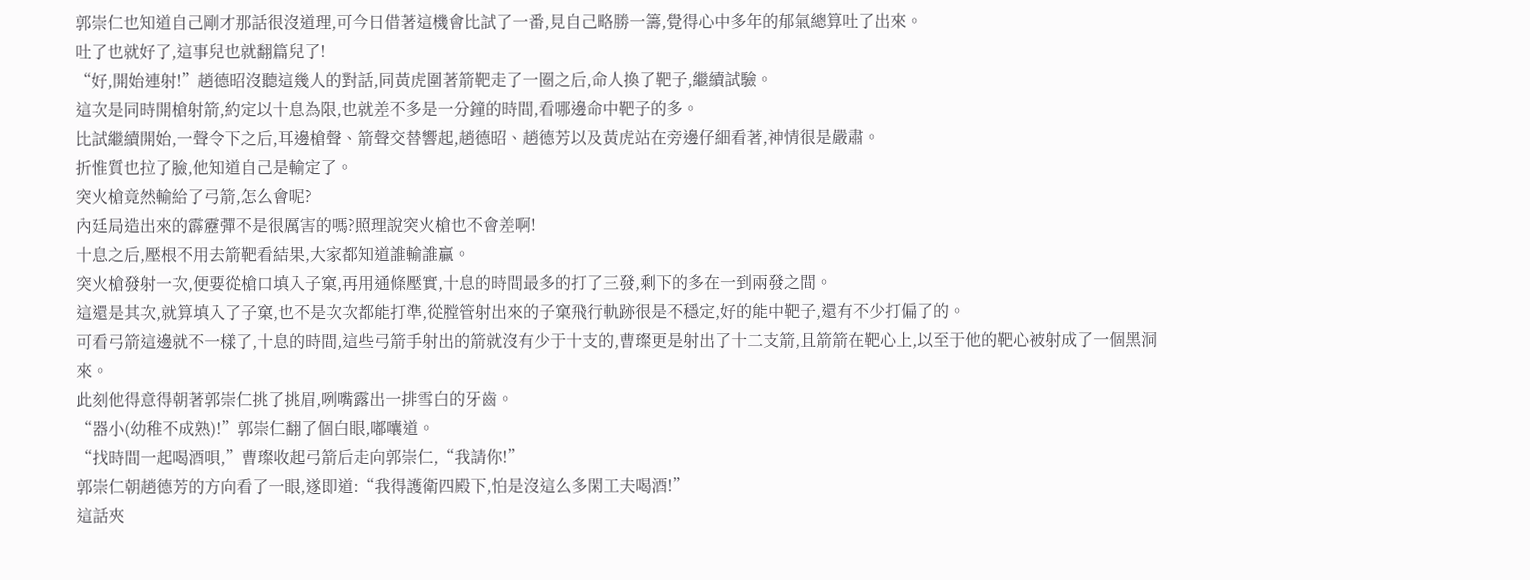郭崇仁也知道自己剛才那話很沒道理,可今日借著這機會比試了一番,見自己略勝一籌,覺得心中多年的郁氣總算吐了出來。
吐了也就好了,這事兒也就翻篇兒了!
“好,開始連射!”趙德昭沒聽這幾人的對話,同黃虎圍著箭靶走了一圈之后,命人換了靶子,繼續試驗。
這次是同時開槍射箭,約定以十息為限,也就差不多是一分鐘的時間,看哪邊命中靶子的多。
比試繼續開始,一聲令下之后,耳邊槍聲、箭聲交替響起,趙德昭、趙德芳以及黃虎站在旁邊仔細看著,神情很是嚴肅。
折惟質也拉了臉,他知道自己是輸定了。
突火槍竟然輸給了弓箭,怎么會呢?
內廷局造出來的霹靂彈不是很厲害的嗎?照理說突火槍也不會差啊!
十息之后,壓根不用去箭靶看結果,大家都知道誰輸誰贏。
突火槍發射一次,便要從槍口填入子窠,再用通條壓實,十息的時間最多的打了三發,剩下的多在一到兩發之間。
這還是其次,就算填入了子窠,也不是次次都能打準,從膛管射出來的子窠飛行軌跡很是不穩定,好的能中靶子,還有不少打偏了的。
可看弓箭這邊就不一樣了,十息的時間,這些弓箭手射出的箭就沒有少于十支的,曹璨更是射出了十二支箭,且箭箭在靶心上,以至于他的靶心被射成了一個黑洞來。
此刻他得意得朝著郭崇仁挑了挑眉,咧嘴露出一排雪白的牙齒。
“器小(幼稚不成熟)!”郭崇仁翻了個白眼,嘟囔道。
“找時間一起喝酒唄,”曹璨收起弓箭后走向郭崇仁,“我請你!”
郭崇仁朝趙德芳的方向看了一眼,遂即道:“我得護衛四殿下,怕是沒這么多閑工夫喝酒!”
這話夾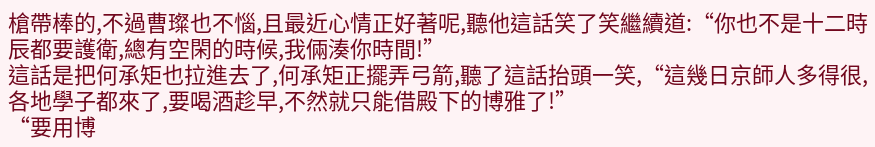槍帶棒的,不過曹璨也不惱,且最近心情正好著呢,聽他這話笑了笑繼續道:“你也不是十二時辰都要護衛,總有空閑的時候,我倆湊你時間!”
這話是把何承矩也拉進去了,何承矩正擺弄弓箭,聽了這話抬頭一笑,“這幾日京師人多得很,各地學子都來了,要喝酒趁早,不然就只能借殿下的博雅了!”
“要用博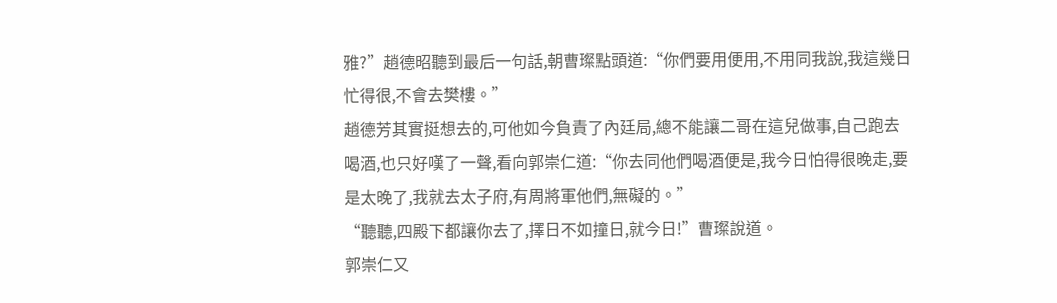雅?”趙德昭聽到最后一句話,朝曹璨點頭道:“你們要用便用,不用同我說,我這幾日忙得很,不會去樊樓。”
趙德芳其實挺想去的,可他如今負責了內廷局,總不能讓二哥在這兒做事,自己跑去喝酒,也只好嘆了一聲,看向郭崇仁道:“你去同他們喝酒便是,我今日怕得很晚走,要是太晚了,我就去太子府,有周將軍他們,無礙的。”
“聽聽,四殿下都讓你去了,擇日不如撞日,就今日!”曹璨說道。
郭崇仁又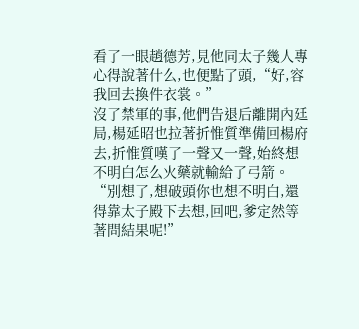看了一眼趙德芳,見他同太子幾人專心得說著什么,也便點了頭,“好,容我回去換件衣裳。”
沒了禁軍的事,他們告退后離開內廷局,楊延昭也拉著折惟質準備回楊府去,折惟質嘆了一聲又一聲,始終想不明白怎么火藥就輸給了弓箭。
“別想了,想破頭你也想不明白,還得靠太子殿下去想,回吧,爹定然等著問結果呢!”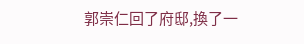郭崇仁回了府邸,換了一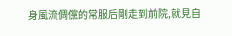身風流倜儻的常服后剛走到前院,就見自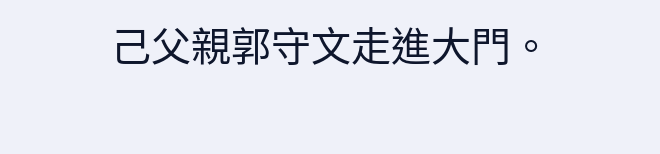己父親郭守文走進大門。